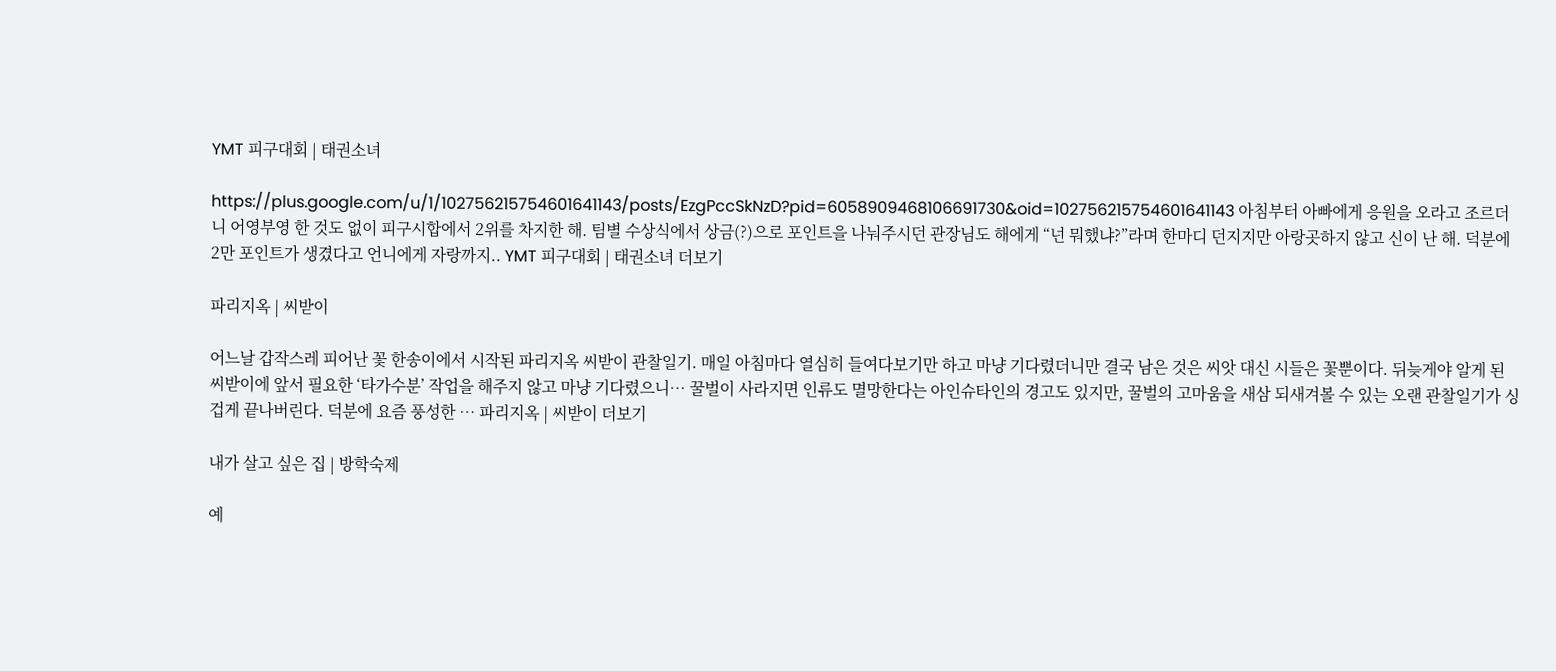YMT 피구대회 | 태권소녀

https://plus.google.com/u/1/102756215754601641143/posts/EzgPccSkNzD?pid=6058909468106691730&oid=102756215754601641143 아침부터 아빠에게 응원을 오라고 조르더니 어영부영 한 것도 없이 피구시합에서 2위를 차지한 해. 팀별 수상식에서 상금(?)으로 포인트을 나눠주시던 관장님도 해에게 “넌 뭐했냐?”라며 한마디 던지지만 아랑곳하지 않고 신이 난 해. 덕분에 2만 포인트가 생겼다고 언니에게 자랑까지.. YMT 피구대회 | 태권소녀 더보기

파리지옥 | 씨받이

어느날 갑작스레 피어난 꽃 한송이에서 시작된 파리지옥 씨받이 관찰일기. 매일 아침마다 열심히 들여다보기만 하고 마냥 기다렸더니만 결국 남은 것은 씨앗 대신 시들은 꽃뿐이다. 뒤늦게야 알게 된 씨받이에 앞서 필요한 ‘타가수분’ 작업을 해주지 않고 마냥 기다렸으니… 꿀벌이 사라지면 인류도 멸망한다는 아인슈타인의 경고도 있지만, 꿀벌의 고마움을 새삼 되새겨볼 수 있는 오랜 관찰일기가 싱겁게 끝나버린다. 덕분에 요즘 풍성한 … 파리지옥 | 씨받이 더보기

내가 살고 싶은 집 | 방학숙제

예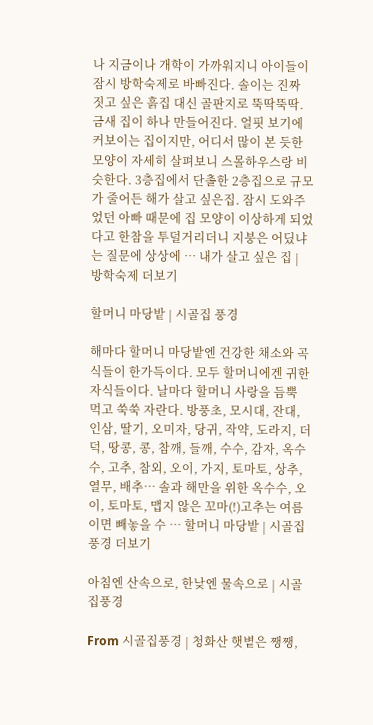나 지금이나 개학이 가까워지니 아이들이 잠시 방학숙제로 바빠진다. 솔이는 진짜 짓고 싶은 흙집 대신 골판지로 뚝딱뚝딱. 금새 집이 하나 만들어진다. 얼핏 보기에 커보이는 집이지만, 어디서 많이 본 듯한 모양이 자세히 살펴보니 스몰하우스랑 비슷한다. 3층집에서 단촐한 2층집으로 규모가 줄어든 해가 살고 싶은집. 잠시 도와주었던 아빠 때문에 집 모양이 이상하게 되었다고 한참을 투덜거리더니 지붕은 어딨냐는 질문에 상상에 … 내가 살고 싶은 집 | 방학숙제 더보기

할머니 마당밭 | 시골집 풍경

해마다 할머니 마당밭엔 건강한 채소와 곡식들이 한가득이다. 모두 할머니에겐 귀한 자식들이다. 날마다 할머니 사랑을 듬뿍 먹고 쑥쑥 자란다. 방풍초, 모시대, 잔대, 인삼, 딸기, 오미자, 당귀, 작약, 도라지, 더덕, 땅콩, 콩, 참깨, 들깨, 수수, 감자, 옥수수, 고추, 참외, 오이, 가지, 토마토, 상추, 열무, 배추… 솔과 해만을 위한 옥수수, 오이, 토마토, 맵지 않은 꼬마(!)고추는 여름이면 빼놓을 수 … 할머니 마당밭 | 시골집 풍경 더보기

아침엔 산속으로, 한낮엔 물속으로 | 시골집풍경

From 시골집풍경 | 청화산 햇볕은 쨍쨍,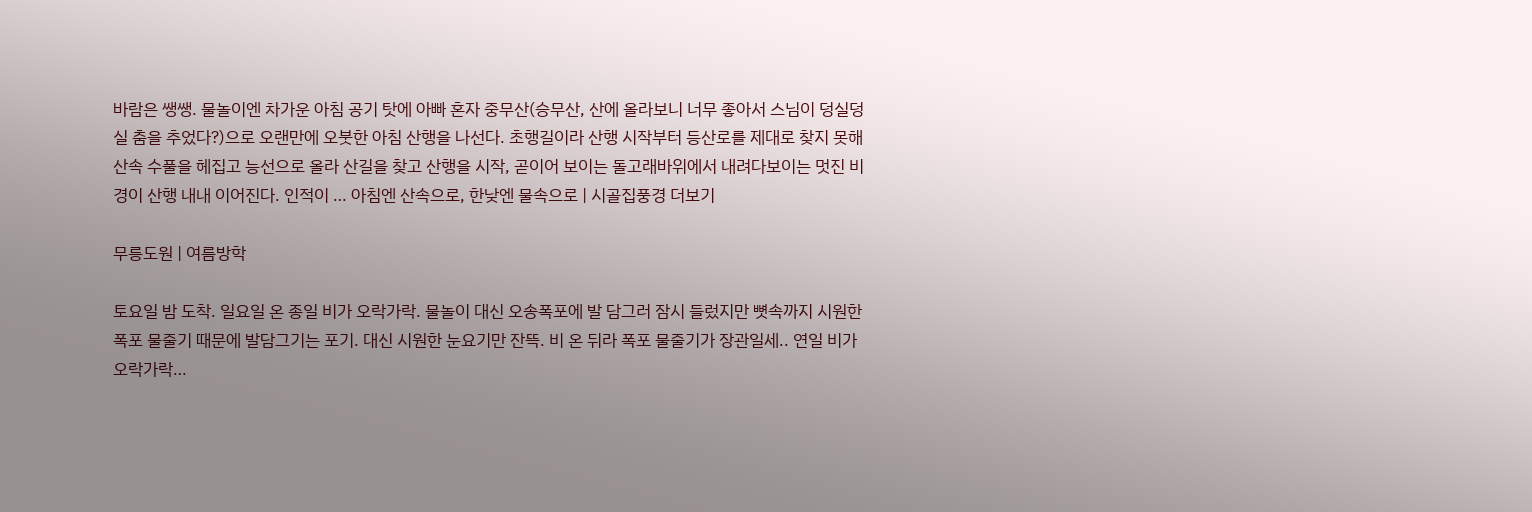바람은 쌩쌩. 물놀이엔 차가운 아침 공기 탓에 아빠 혼자 중무산(승무산, 산에 올라보니 너무 좋아서 스님이 덩실덩실 춤을 추었다?)으로 오랜만에 오붓한 아침 산행을 나선다. 초행길이라 산행 시작부터 등산로를 제대로 찾지 못해 산속 수풀을 헤집고 능선으로 올라 산길을 찾고 산행을 시작, 곧이어 보이는 돌고래바위에서 내려다보이는 멋진 비경이 산행 내내 이어진다. 인적이 … 아침엔 산속으로, 한낮엔 물속으로 | 시골집풍경 더보기

무릉도원 | 여름방학

토요일 밤 도착. 일요일 온 종일 비가 오락가락. 물놀이 대신 오송폭포에 발 담그러 잠시 들렀지만 뼛속까지 시원한 폭포 물줄기 때문에 발담그기는 포기. 대신 시원한 눈요기만 잔뜩. 비 온 뒤라 폭포 물줄기가 장관일세.. 연일 비가 오락가락…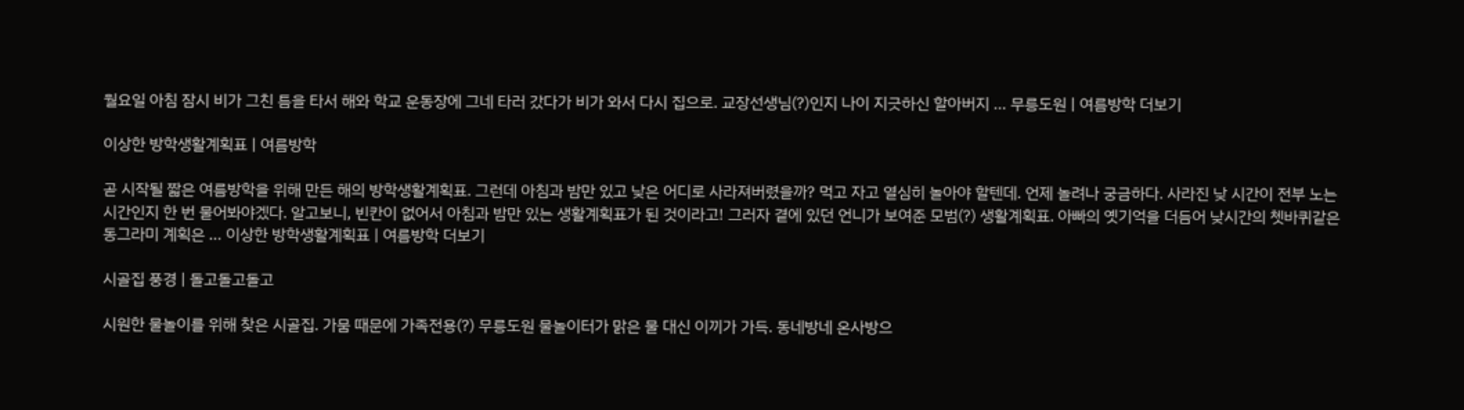월요일 아침 잠시 비가 그친 틈을 타서 해와 학교 운동장에 그네 타러 갔다가 비가 와서 다시 집으로. 교장선생님(?)인지 나이 지긋하신 할아버지 … 무릉도원 | 여름방학 더보기

이상한 방학생활계획표 | 여름방학

곧 시작될 짧은 여름방학을 위해 만든 해의 방학생활계획표. 그런데 아침과 밤만 있고 낮은 어디로 사라져버렸을까? 먹고 자고 열심히 놀아야 할텐데. 언제 놀려나 궁금하다. 사라진 낮 시간이 전부 노는 시간인지 한 번 물어봐야겠다. 알고보니, 빈칸이 없어서 아침과 밤만 있는 생활계획표가 된 것이라고! 그러자 곁에 있던 언니가 보여준 모범(?) 생활계획표. 아빠의 옛기억을 더듬어 낮시간의 쳇바퀴같은 동그라미 계획은 … 이상한 방학생활계획표 | 여름방학 더보기

시골집 풍경 | 돌고돌고돌고

시원한 물놀이를 위해 찾은 시골집. 가뭄 때문에 가족전용(?) 무릉도원 물놀이터가 맑은 물 대신 이끼가 가득. 동네방네 온사방으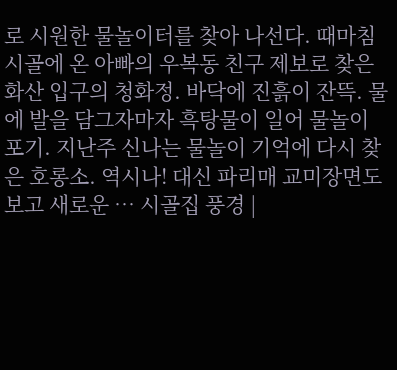로 시원한 물놀이터를 찾아 나선다. 때마침 시골에 온 아빠의 우복동 친구 제보로 찾은 화산 입구의 청화정. 바닥에 진흙이 잔뜩. 물에 발을 담그자마자 흑탕물이 일어 물놀이 포기. 지난주 신나는 물놀이 기억에 다시 찾은 호롱소. 역시나! 대신 파리매 교미장면도 보고 새로운 … 시골집 풍경 |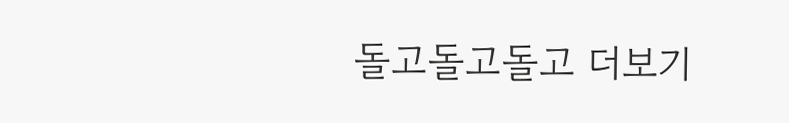돌고돌고돌고 더보기